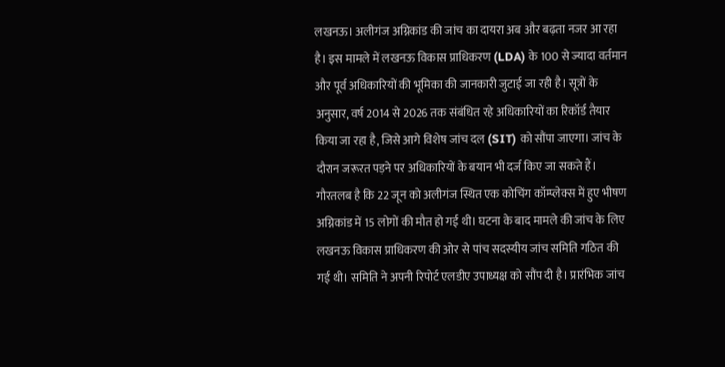लखनऊ। अलीगंज अग्निकांड की जांच का दायरा अब और बढ़ता नजर आ रहा है। इस मामले में लखनऊ विकास प्राधिकरण (LDA) के 100 से ज्यादा वर्तमान और पूर्व अधिकारियों की भूमिका की जानकारी जुटाई जा रही है। सूत्रों के अनुसार, वर्ष 2014 से 2026 तक संबंधित रहे अधिकारियों का रिकॉर्ड तैयार किया जा रहा है, जिसे आगे विशेष जांच दल (SIT) को सौंपा जाएगा। जांच के दौरान जरूरत पड़ने पर अधिकारियों के बयान भी दर्ज किए जा सकते हैं। गौरतलब है कि 22 जून को अलीगंज स्थित एक कोचिंग कॉम्प्लेक्स में हुए भीषण अग्निकांड में 15 लोगों की मौत हो गई थी। घटना के बाद मामले की जांच के लिए लखनऊ विकास प्राधिकरण की ओर से पांच सदस्यीय जांच समिति गठित की गई थी। समिति ने अपनी रिपोर्ट एलडीए उपाध्यक्ष को सौंप दी है। प्रारंभिक जांच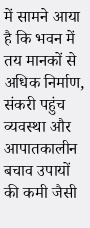में सामने आया है कि भवन में तय मानकों से अधिक निर्माण, संकरी पहुंच व्यवस्था और आपातकालीन बचाव उपायों की कमी जैसी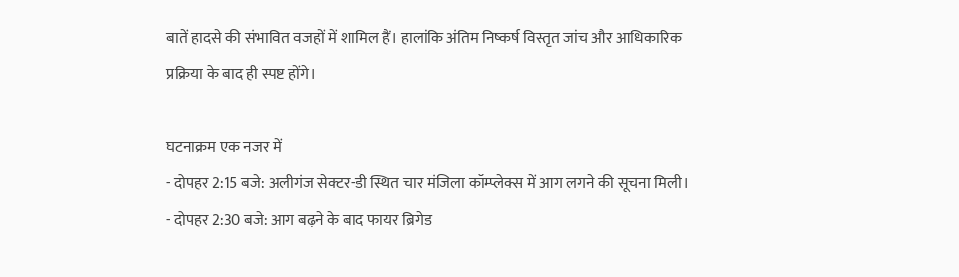बातें हादसे की संभावित वजहों में शामिल हैं। हालांकि अंतिम निष्कर्ष विस्तृत जांच और आधिकारिक प्रक्रिया के बाद ही स्पष्ट होंगे।

घटनाक्रम एक नजर में
- दोपहर 2:15 बजे: अलीगंज सेक्टर-डी स्थित चार मंजिला कॉम्प्लेक्स में आग लगने की सूचना मिली।
- दोपहर 2:30 बजे: आग बढ़ने के बाद फायर ब्रिगेड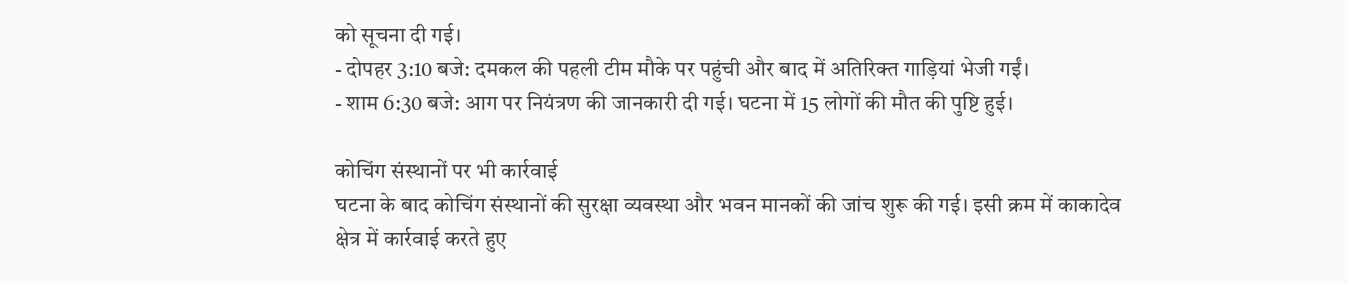को सूचना दी गई।
- दोपहर 3:10 बजे: दमकल की पहली टीम मौके पर पहुंची और बाद में अतिरिक्त गाड़ियां भेजी गईं।
- शाम 6:30 बजे: आग पर नियंत्रण की जानकारी दी गई। घटना में 15 लोगों की मौत की पुष्टि हुई।

कोचिंग संस्थानों पर भी कार्रवाई
घटना के बाद कोचिंग संस्थानों की सुरक्षा व्यवस्था और भवन मानकों की जांच शुरू की गई। इसी क्रम में काकादेव क्षेत्र में कार्रवाई करते हुए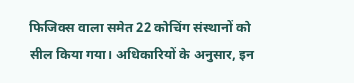फिजिक्स वाला समेत 22 कोचिंग संस्थानों को सील किया गया। अधिकारियों के अनुसार, इन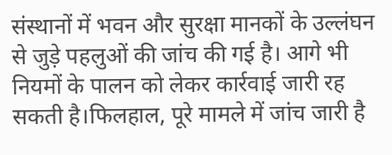संस्थानों में भवन और सुरक्षा मानकों के उल्लंघन से जुड़े पहलुओं की जांच की गई है। आगे भी नियमों के पालन को लेकर कार्रवाई जारी रह सकती है।फिलहाल, पूरे मामले में जांच जारी है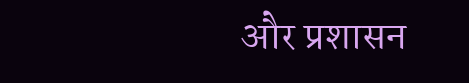और प्रशासन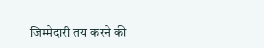जिम्मेदारी तय करने की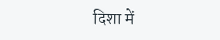दिशा में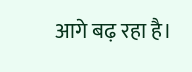आगे बढ़ रहा है।